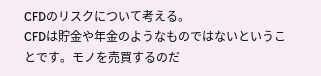CFDのリスクについて考える。
CFDは貯金や年金のようなものではないということです。モノを売買するのだ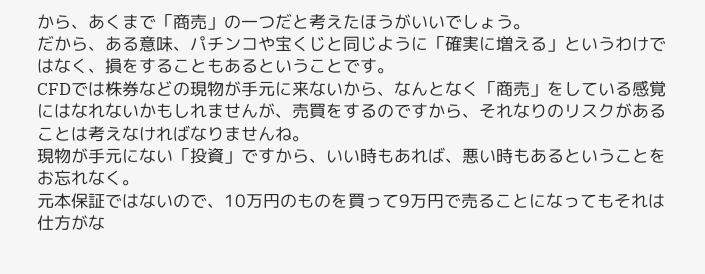から、あくまで「商売」の一つだと考えたほうがいいでしょう。
だから、ある意味、パチンコや宝くじと同じように「確実に増える」というわけではなく、損をすることもあるということです。
CFDでは株券などの現物が手元に来ないから、なんとなく「商売」をしている感覚にはなれないかもしれませんが、売買をするのですから、それなりのリスクがあることは考えなければなりませんね。
現物が手元にない「投資」ですから、いい時もあれば、悪い時もあるということをお忘れなく。
元本保証ではないので、10万円のものを買って9万円で売ることになってもそれは仕方がな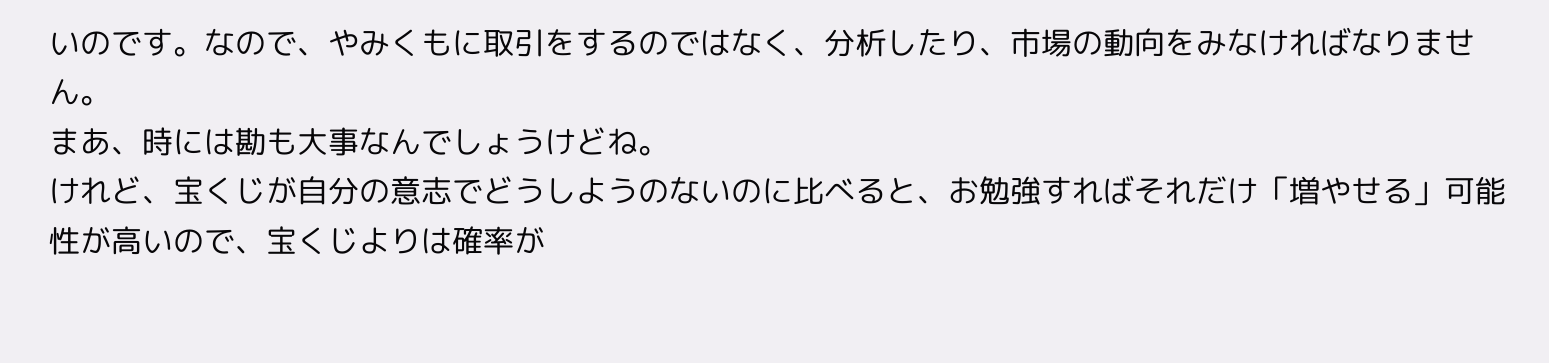いのです。なので、やみくもに取引をするのではなく、分析したり、市場の動向をみなければなりません。
まあ、時には勘も大事なんでしょうけどね。
けれど、宝くじが自分の意志でどうしようのないのに比べると、お勉強すればそれだけ「増やせる」可能性が高いので、宝くじよりは確率が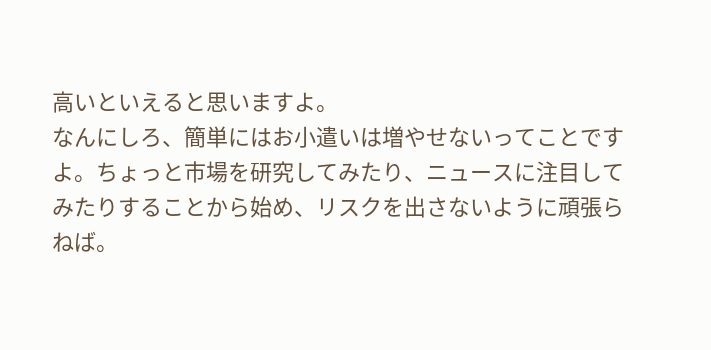高いといえると思いますよ。
なんにしろ、簡単にはお小遣いは増やせないってことですよ。ちょっと市場を研究してみたり、ニュースに注目してみたりすることから始め、リスクを出さないように頑張らねば。